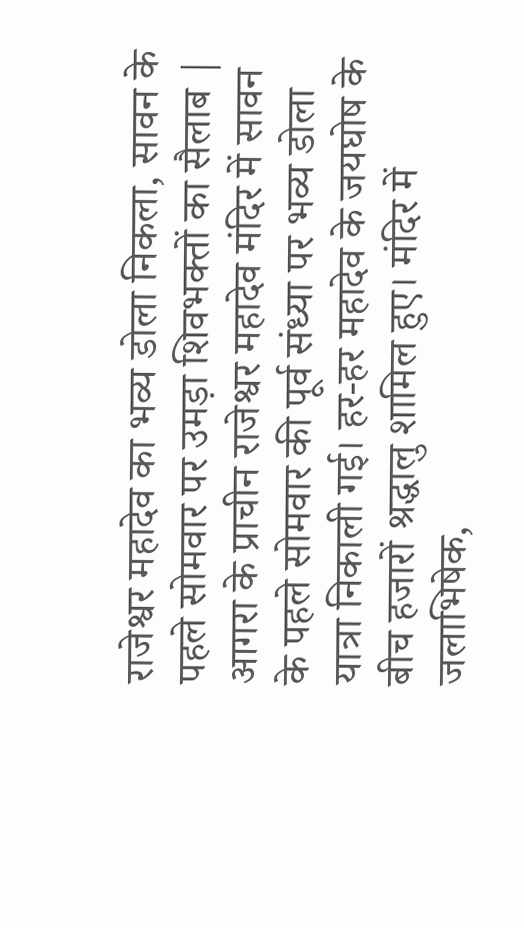राजेश्वर महादेव का भव्य डोला निकला, सावन के पहले सोमवार पर उमड़ा शिवभक्तों का सैलाब |
आगरा के प्राचीन राजेश्वर महादेव मंदिर में सावन के पहले सोमवार की पूर्व संध्या पर भव्य डोला यात्रा निकाली गई। हर-हर महादेव के जयघोष के बीच हजारों श्रद्धालु शामिल हुए। मंदिर में जलाभिषेक,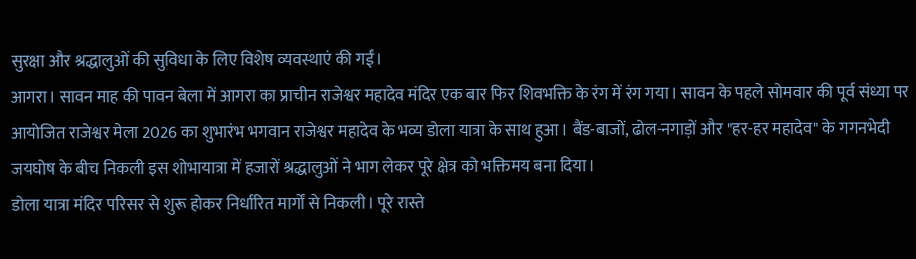सुरक्षा और श्रद्धालुओं की सुविधा के लिए विशेष व्यवस्थाएं की गईं।
आगरा। सावन माह की पावन बेला में आगरा का प्राचीन राजेश्वर महादेव मंदिर एक बार फिर शिवभक्ति के रंग में रंग गया। सावन के पहले सोमवार की पूर्व संध्या पर आयोजित राजेश्वर मेला 2026 का शुभारंभ भगवान राजेश्वर महादेव के भव्य डोला यात्रा के साथ हुआ। बैंड-बाजों, ढोल-नगाड़ों और "हर-हर महादेव" के गगनभेदी जयघोष के बीच निकली इस शोभायात्रा में हजारों श्रद्धालुओं ने भाग लेकर पूरे क्षेत्र को भक्तिमय बना दिया।
डोला यात्रा मंदिर परिसर से शुरू होकर निर्धारित मार्गों से निकली। पूरे रास्ते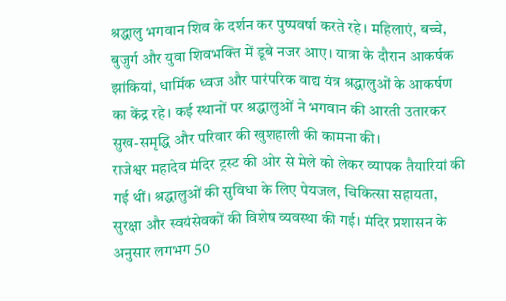श्रद्धालु भगवान शिव के दर्शन कर पुष्पवर्षा करते रहे। महिलाएं, बच्चे, बुजुर्ग और युवा शिवभक्ति में डूबे नजर आए। यात्रा के दौरान आकर्षक झांकियां, धार्मिक ध्वज और पारंपरिक वाद्य यंत्र श्रद्धालुओं के आकर्षण का केंद्र रहे। कई स्थानों पर श्रद्धालुओं ने भगवान की आरती उतारकर सुख-समृद्धि और परिवार की खुशहाली की कामना की।
राजेश्वर महादेव मंदिर ट्रस्ट की ओर से मेले को लेकर व्यापक तैयारियां की गई थीं। श्रद्धालुओं की सुविधा के लिए पेयजल, चिकित्सा सहायता, सुरक्षा और स्वयंसेवकों की विशेष व्यवस्था की गई। मंदिर प्रशासन के अनुसार लगभग 50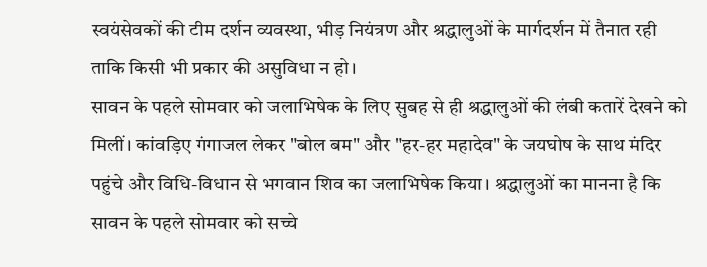स्वयंसेवकों की टीम दर्शन व्यवस्था, भीड़ नियंत्रण और श्रद्धालुओं के मार्गदर्शन में तैनात रही ताकि किसी भी प्रकार की असुविधा न हो।
सावन के पहले सोमवार को जलाभिषेक के लिए सुबह से ही श्रद्धालुओं की लंबी कतारें देखने को मिलीं। कांवड़िए गंगाजल लेकर "बोल बम" और "हर-हर महादेव" के जयघोष के साथ मंदिर पहुंचे और विधि-विधान से भगवान शिव का जलाभिषेक किया। श्रद्धालुओं का मानना है कि सावन के पहले सोमवार को सच्चे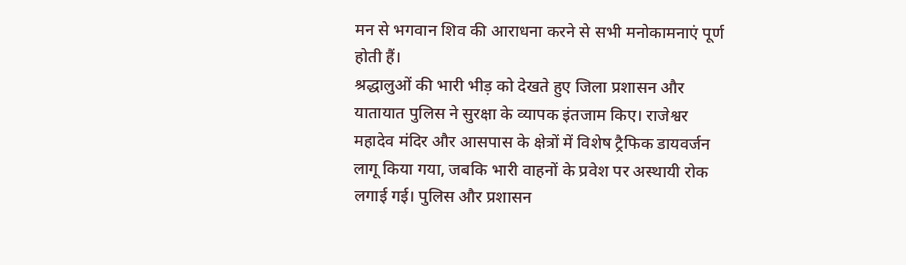मन से भगवान शिव की आराधना करने से सभी मनोकामनाएं पूर्ण होती हैं।
श्रद्धालुओं की भारी भीड़ को देखते हुए जिला प्रशासन और यातायात पुलिस ने सुरक्षा के व्यापक इंतजाम किए। राजेश्वर महादेव मंदिर और आसपास के क्षेत्रों में विशेष ट्रैफिक डायवर्जन लागू किया गया, जबकि भारी वाहनों के प्रवेश पर अस्थायी रोक लगाई गई। पुलिस और प्रशासन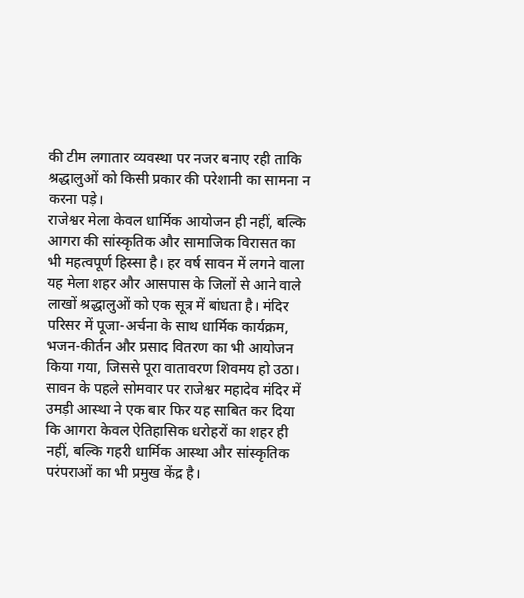की टीम लगातार व्यवस्था पर नजर बनाए रही ताकि श्रद्धालुओं को किसी प्रकार की परेशानी का सामना न करना पड़े।
राजेश्वर मेला केवल धार्मिक आयोजन ही नहीं, बल्कि आगरा की सांस्कृतिक और सामाजिक विरासत का भी महत्वपूर्ण हिस्सा है। हर वर्ष सावन में लगने वाला यह मेला शहर और आसपास के जिलों से आने वाले लाखों श्रद्धालुओं को एक सूत्र में बांधता है। मंदिर परिसर में पूजा-अर्चना के साथ धार्मिक कार्यक्रम, भजन-कीर्तन और प्रसाद वितरण का भी आयोजन किया गया, जिससे पूरा वातावरण शिवमय हो उठा।
सावन के पहले सोमवार पर राजेश्वर महादेव मंदिर में उमड़ी आस्था ने एक बार फिर यह साबित कर दिया कि आगरा केवल ऐतिहासिक धरोहरों का शहर ही नहीं, बल्कि गहरी धार्मिक आस्था और सांस्कृतिक परंपराओं का भी प्रमुख केंद्र है।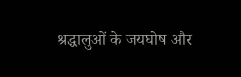श्रद्धालुओं के जयघोष और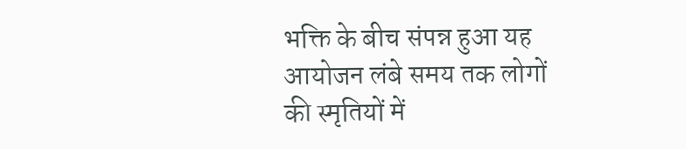भक्ति के बीच संपन्न हुआ यह आयोजन लंबे समय तक लोगों की स्मृतियों में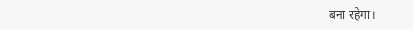बना रहेगा।